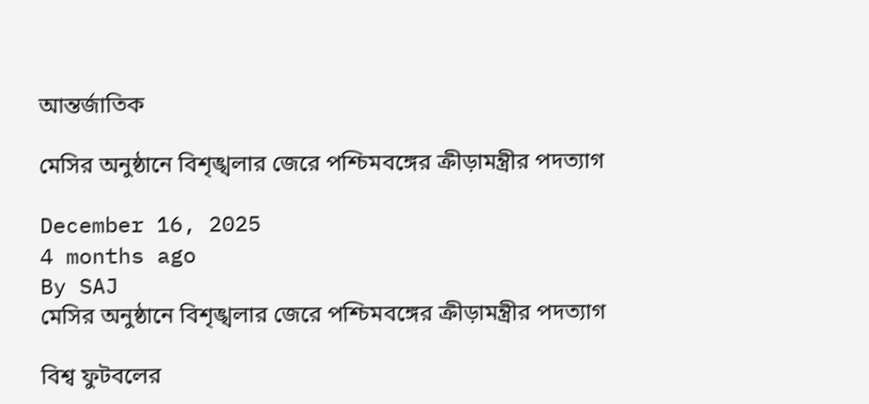আন্তর্জাতিক

মেসির অনুষ্ঠানে বিশৃঙ্খলার জেরে পশ্চিমবঙ্গের ক্রীড়ামন্ত্রীর পদত্যাগ

December 16, 2025
4 months ago
By SAJ
মেসির অনুষ্ঠানে বিশৃঙ্খলার জেরে পশ্চিমবঙ্গের ক্রীড়ামন্ত্রীর পদত্যাগ

বিশ্ব ফুটবলের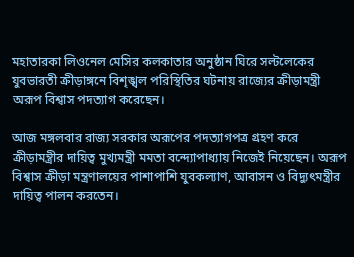মহাতারকা লিওনেল মেসির কলকাতার অনুষ্ঠান ঘিরে সল্টলেকের যুবভারতী ক্রীড়াঙ্গনে বিশৃঙ্খল পরিস্থিতির ঘটনায় রাজ্যের ক্রীড়ামন্ত্রী অরূপ বিশ্বাস পদত্যাগ করেছেন।

আজ মঙ্গলবার রাজ্য সরকার অরূপের পদত্যাগপত্র গ্রহণ করে ক্রীড়ামন্ত্রীর দায়িত্ব মুখ্যমন্ত্রী মমতা বন্দ্যোপাধ্যায় নিজেই নিয়েছেন। অরূপ বিশ্বাস ক্রীড়া মন্ত্রণালয়ের পাশাপাশি যুবকল্যাণ, আবাসন ও বিদ্যুৎমন্ত্রীর দায়িত্ব পালন করতেন।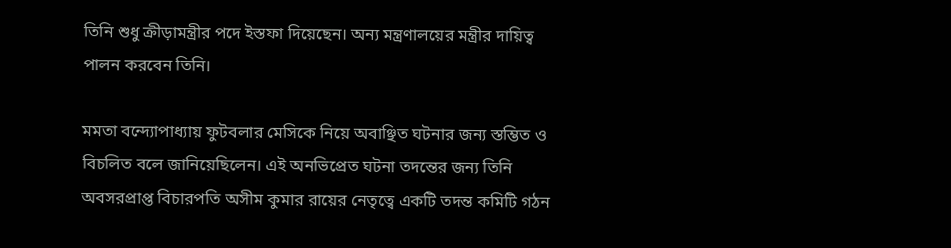তিনি শুধু ক্রীড়ামন্ত্রীর পদে ইস্তফা দিয়েছেন। অন্য মন্ত্রণালয়ের মন্ত্রীর দায়িত্ব পালন করবেন তিনি।

মমতা বন্দ্যোপাধ্যায় ফুটবলার মেসিকে নিয়ে অবাঞ্ছিত ঘটনার জন্য স্তম্ভিত ও বিচলিত বলে জানিয়েছিলেন। এই অনভিপ্রেত ঘটনা তদন্তের জন্য তিনি অবসরপ্রাপ্ত বিচারপতি অসীম কুমার রায়ের নেতৃত্বে একটি তদন্ত কমিটি গঠন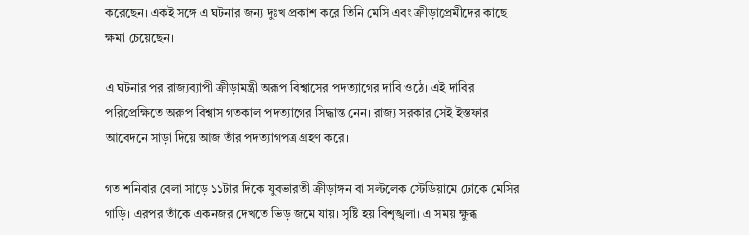করেছেন। একই সঙ্গে এ ঘটনার জন্য দুঃখ প্রকাশ করে তিনি মেসি এবং ক্রীড়াপ্রেমীদের কাছে ক্ষমা চেয়েছেন।

এ ঘটনার পর রাজ্যব্যাপী ক্রীড়ামন্ত্রী অরূপ বিশ্বাসের পদত্যাগের দাবি ওঠে। এই দাবির পরিপ্রেক্ষিতে অরুপ বিশ্বাস গতকাল পদত্যাগের সিদ্ধান্ত নেন। রাজ্য সরকার সেই ইস্তফার আবেদনে সাড়া দিয়ে আজ তাঁর পদত্যাগপত্র গ্রহণ করে।

গত শনিবার বেলা সাড়ে ১১টার দিকে যুবভারতী ক্রীড়াঙ্গন বা সল্টলেক স্টেডিয়ামে ঢোকে মেসির গাড়ি। এরপর তাঁকে একনজর দেখতে ভিড় জমে যায়। সৃষ্টি হয় বিশৃঙ্খলা। এ সময় ক্ষুব্ধ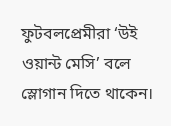ফুটবলপ্রেমীরা ‘উই ওয়ান্ট মেসি’ বলে স্লোগান দিতে থাকেন।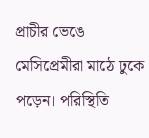প্রাচীর ভেঙে মেসিপ্রেমীরা মাঠে ঢুকে পড়েন। পরিস্থিতি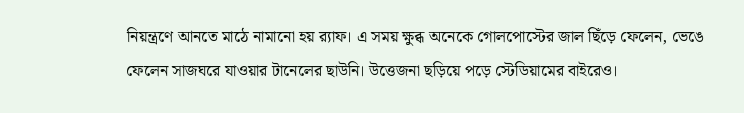নিয়ন্ত্রণে আনতে মাঠে নামানো হয় র‌্যাফ। এ সময় ক্ষুব্ধ অনেকে গোলপোস্টের জাল ছিঁড়ে ফেলেন, ভেঙে ফেলেন সাজঘরে যাওয়ার টানেলের ছাউনি। উত্তেজনা ছড়িয়ে পড়ে স্টেডিয়ামের বাইরেও।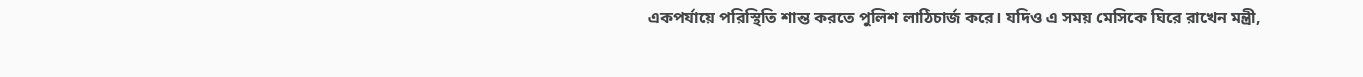একপর্যায়ে পরিস্থিতি শান্ত করতে পুলিশ লাঠিচার্জ করে। যদিও এ সময় মেসিকে ঘিরে রাখেন মন্ত্রী,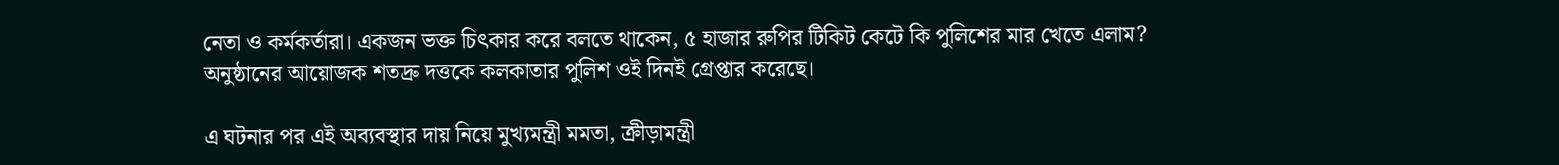নেতা ও কর্মকর্তারা। একজন ভক্ত চিৎকার করে বলতে থাকেন, ৫ হাজার রুপির টিকিট কেটে কি পুলিশের মার খেতে এলাম? অনুষ্ঠানের আয়োজক শতদ্রু দত্তকে কলকাতার পুলিশ ওই দিনই গ্রেপ্তার করেছে।

এ ঘটনার পর এই অব্যবস্থার দায় নিয়ে মুখ্যমন্ত্রী মমতা, ক্রীড়ামন্ত্রী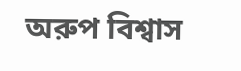অরুপ বিশ্বাস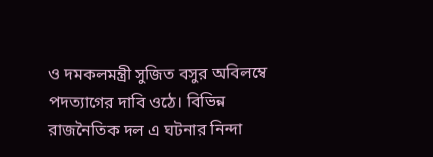ও দমকলমন্ত্রী সুজিত বসুর অবিলম্বে পদত্যাগের দাবি ওঠে। বিভিন্ন রাজনৈতিক দল এ ঘটনার নিন্দা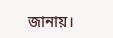জানায়।